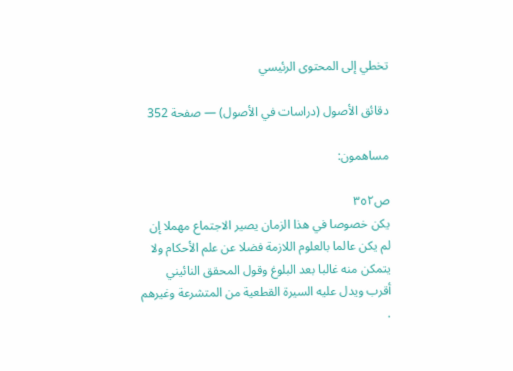تخطي إلى المحتوى الرئيسي

دقائق الأصول (دراسات في الأصول) — صفحة 352

مساهمون:

ص٣٥٢
يكن خصوصا في هذا الزمان يصير الاجتماع مهملا إن لم يكن عالما بالعلوم اللازمة فضلا عن علم الأحكام ولا يتمكن منه غالبا بعد البلوغ وقول المحقق النائيني أقرب ويدل عليه السيرة القطعية من المتشرعة وغيرهم .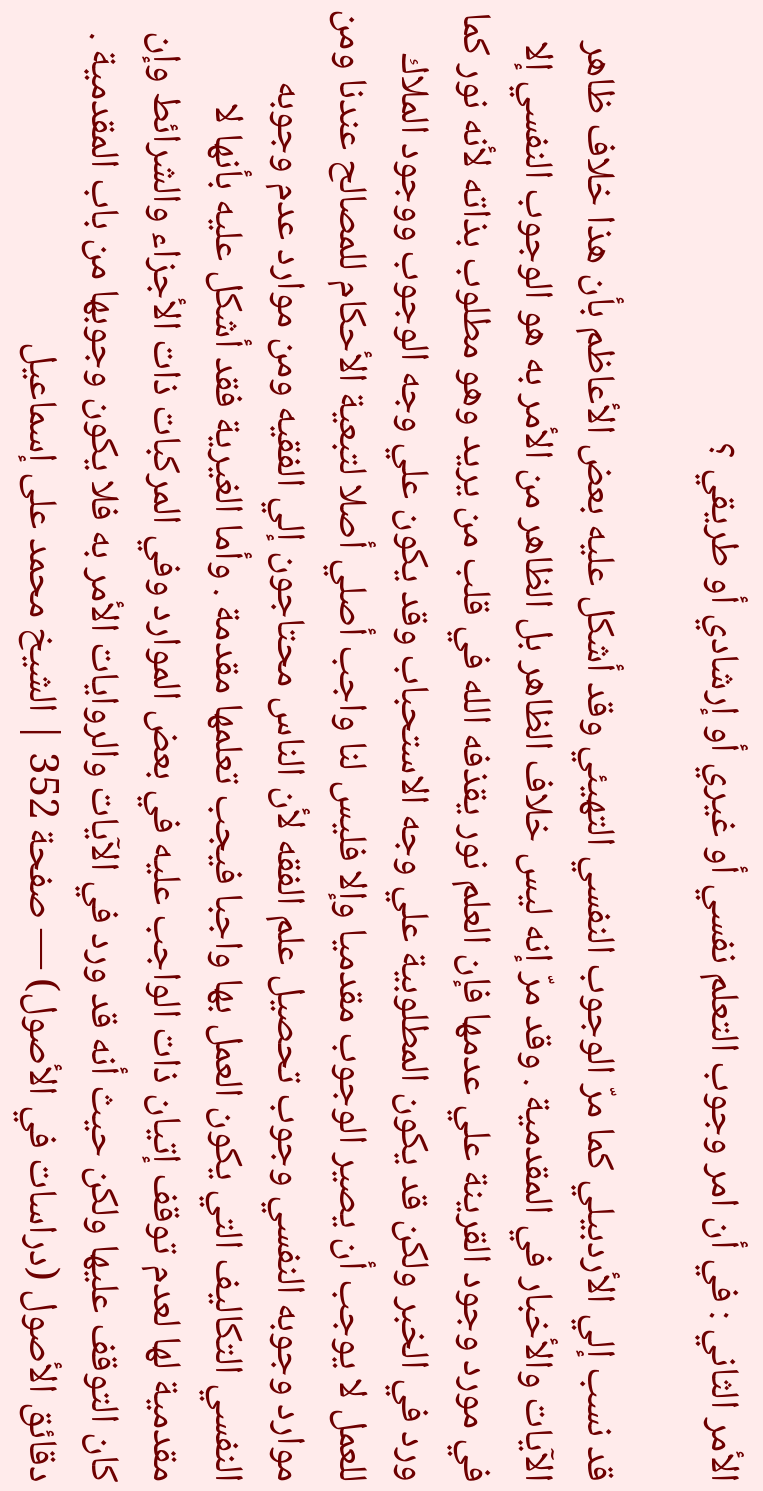الأمر الثاني : في أن امر وجوب التعلم نفسي أو غيري أو إرشادي أو طريقي ؟

قد نسب إلي الأردبيلي كما مرّ الوجوب النفسي التهيئي وقد أشكل عليه بعض الأعاظم بأن هذا خلاف ظاهر الآيات والأخبار في المقدمية . وقد مرّ إنه ليس خلاف الظاهر بل الظاهر من الأمر به هو الوجوب النفسي إلا في مورد وجود القرينة علي عدمها فإن العلم نور يقذفه الله في قلب من يريد وهو مطلوب بذاته لأنه نور كما ورد في الخبر ولكن قد يكون المطلوبية علي وجه الاستحباب وقد يكون علي وجه الوجوب ووجود الملاك للعمل لا يوجب أن يصير الوجوب مقدميا وإلا فليس لنا واجب أصلي أصلا لتبعية الأحكام للمصالح عندنا ومن موارد وجوبه النفسي وجوب تحصيل علم الفقه لأن الناس محتاجون إلي الفقيه ومن موارد عدم وجوبه النفسي التكاليف التي يكون العمل بها واجبا فيجب تعلمها مقدمة . وأما الغيرية فقد أشكل عليه بأنها لا مقدمية لها لعدم توقف إتيان ذات الواجب عليه في بعض الموارد وفي المركبات ذات الأجزاء والشرائط وإن كان التوقف عليها ولكن حيث أنه قد ورد في الآيات والروايات الأمر به فلا يكون وجوبها من باب المقدمية .
دقائق الأصول (دراسات في الأصول) — صفحة 352 | الشيخ محمد على إسماعيل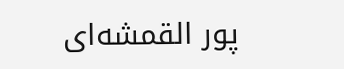پور القمشه‌اى